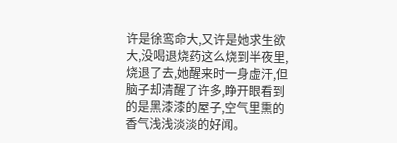许是徐鸾命大,又许是她求生欲大,没喝退烧药这么烧到半夜里,烧退了去,她醒来时一身虚汗,但脑子却清醒了许多,睁开眼看到的是黑漆漆的屋子,空气里熏的香气浅浅淡淡的好闻。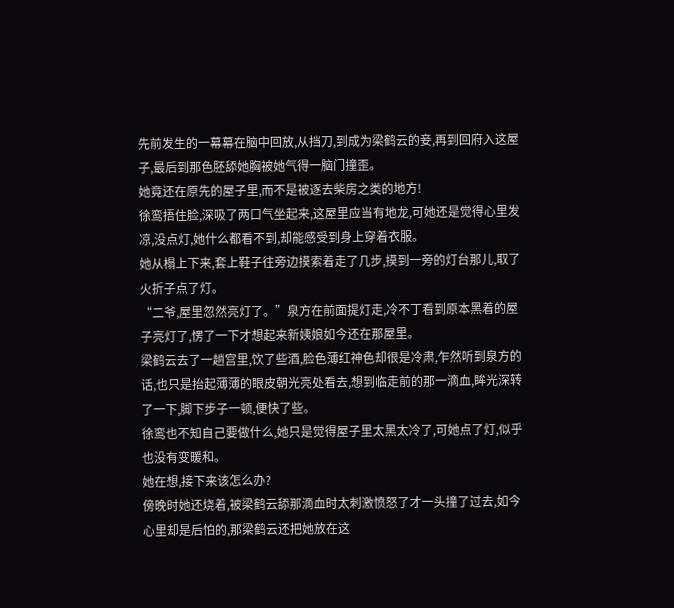先前发生的一幕幕在脑中回放,从挡刀,到成为梁鹤云的妾,再到回府入这屋子,最后到那色胚舔她胸被她气得一脑门撞歪。
她竟还在原先的屋子里,而不是被逐去柴房之类的地方!
徐鸾捂住脸,深吸了两口气坐起来,这屋里应当有地龙,可她还是觉得心里发凉,没点灯,她什么都看不到,却能感受到身上穿着衣服。
她从榻上下来,套上鞋子往旁边摸索着走了几步,摸到一旁的灯台那儿,取了火折子点了灯。
“二爷,屋里忽然亮灯了。”泉方在前面提灯走,冷不丁看到原本黑着的屋子亮灯了,愣了一下才想起来新姨娘如今还在那屋里。
梁鹤云去了一趟宫里,饮了些酒,脸色薄红神色却很是冷肃,乍然听到泉方的话,也只是抬起薄薄的眼皮朝光亮处看去,想到临走前的那一滴血,眸光深转了一下,脚下步子一顿,便快了些。
徐鸾也不知自己要做什么,她只是觉得屋子里太黑太冷了,可她点了灯,似乎也没有变暖和。
她在想,接下来该怎么办?
傍晚时她还烧着,被梁鹤云舔那滴血时太刺激愤怒了才一头撞了过去,如今心里却是后怕的,那梁鹤云还把她放在这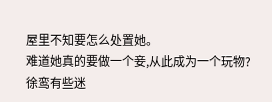屋里不知要怎么处置她。
难道她真的要做一个妾,从此成为一个玩物?
徐鸾有些迷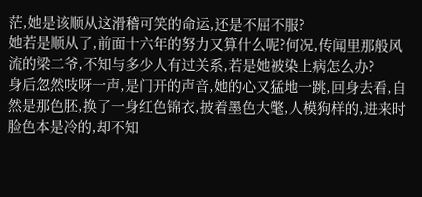茫,她是该顺从这滑稽可笑的命运,还是不屈不服?
她若是顺从了,前面十六年的努力又算什么呢?何况,传闻里那般风流的梁二爷,不知与多少人有过关系,若是她被染上病怎么办?
身后忽然吱呀一声,是门开的声音,她的心又猛地一跳,回身去看,自然是那色胚,换了一身红色锦衣,披着墨色大氅,人模狗样的,进来时脸色本是冷的,却不知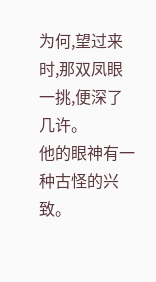为何,望过来时,那双凤眼一挑,便深了几许。
他的眼神有一种古怪的兴致。